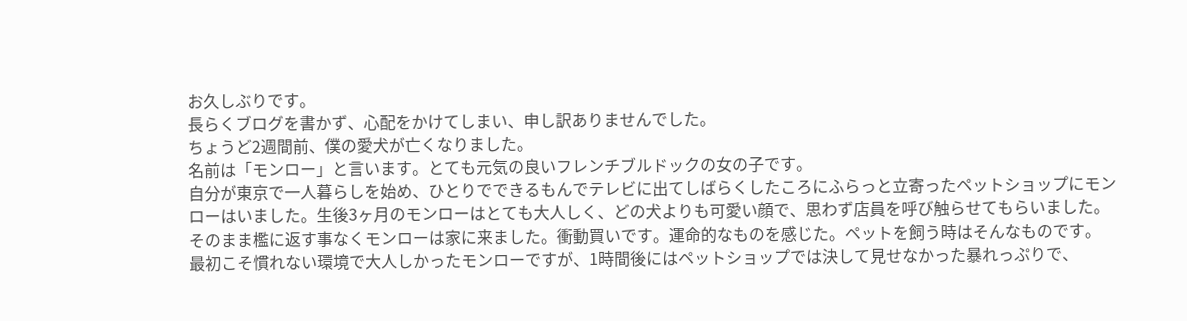お久しぶりです。
長らくブログを書かず、心配をかけてしまい、申し訳ありませんでした。
ちょうど2週間前、僕の愛犬が亡くなりました。
名前は「モンロー」と言います。とても元気の良いフレンチブルドックの女の子です。
自分が東京で一人暮らしを始め、ひとりでできるもんでテレビに出てしばらくしたころにふらっと立寄ったペットショップにモンローはいました。生後3ヶ月のモンローはとても大人しく、どの犬よりも可愛い顔で、思わず店員を呼び触らせてもらいました。
そのまま檻に返す事なくモンローは家に来ました。衝動買いです。運命的なものを感じた。ペットを飼う時はそんなものです。
最初こそ慣れない環境で大人しかったモンローですが、1時間後にはペットショップでは決して見せなかった暴れっぷりで、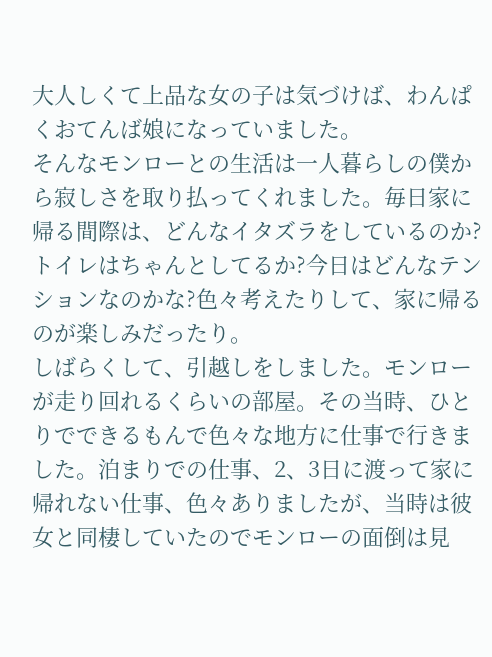大人しくて上品な女の子は気づけば、わんぱくおてんば娘になっていました。
そんなモンローとの生活は一人暮らしの僕から寂しさを取り払ってくれました。毎日家に帰る間際は、どんなイタズラをしているのか?トイレはちゃんとしてるか?今日はどんなテンションなのかな?色々考えたりして、家に帰るのが楽しみだったり。
しばらくして、引越しをしました。モンローが走り回れるくらいの部屋。その当時、ひとりでできるもんで色々な地方に仕事で行きました。泊まりでの仕事、2、3日に渡って家に帰れない仕事、色々ありましたが、当時は彼女と同棲していたのでモンローの面倒は見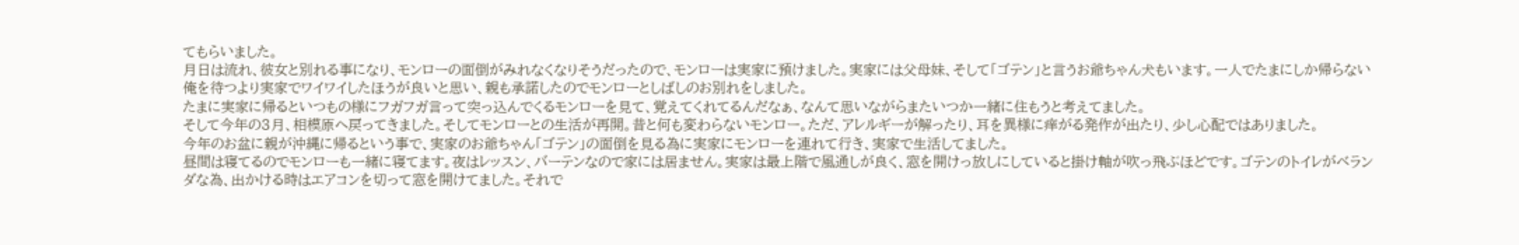てもらいました。
月日は流れ、彼女と別れる事になり、モンローの面倒がみれなくなりそうだったので、モンローは実家に預けました。実家には父母妹、そして「ゴテン」と言うお爺ちゃん犬もいます。一人でたまにしか帰らない俺を待つより実家でワイワイしたほうが良いと思い、親も承諾したのでモンローとしばしのお別れをしました。
たまに実家に帰るといつもの様にフガフガ言って突っ込んでくるモンローを見て、覚えてくれてるんだなぁ、なんて思いながらまたいつか一緒に住もうと考えてました。
そして今年の3月、相模原へ戻ってきました。そしてモンローとの生活が再開。昔と何も変わらないモンロー。ただ、アレルギーが解ったり、耳を異様に痒がる発作が出たり、少し心配ではありました。
今年のお盆に親が沖縄に帰るという事で、実家のお爺ちゃん「ゴテン」の面倒を見る為に実家にモンローを連れて行き、実家で生活してました。
昼間は寝てるのでモンローも一緒に寝てます。夜はレッスン、バーテンなので家には居ません。実家は最上階で風通しが良く、窓を開けっ放しにしていると掛け軸が吹っ飛ぶほどです。ゴテンのトイレがベランダな為、出かける時はエアコンを切って窓を開けてました。それで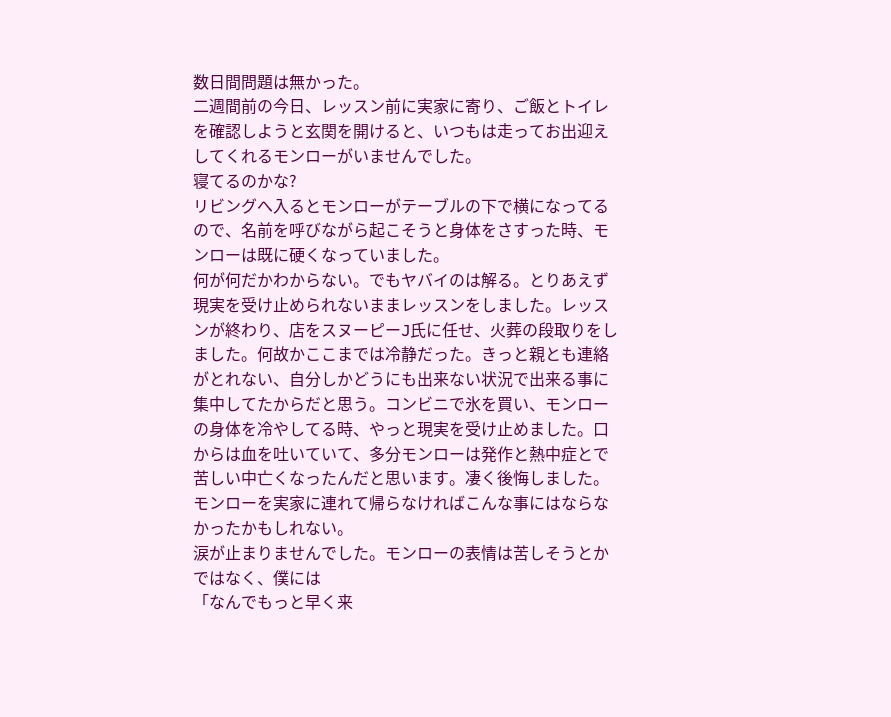数日間問題は無かった。
二週間前の今日、レッスン前に実家に寄り、ご飯とトイレを確認しようと玄関を開けると、いつもは走ってお出迎えしてくれるモンローがいませんでした。
寝てるのかな?
リビングへ入るとモンローがテーブルの下で横になってるので、名前を呼びながら起こそうと身体をさすった時、モンローは既に硬くなっていました。
何が何だかわからない。でもヤバイのは解る。とりあえず現実を受け止められないままレッスンをしました。レッスンが終わり、店をスヌーピーJ氏に任せ、火葬の段取りをしました。何故かここまでは冷静だった。きっと親とも連絡がとれない、自分しかどうにも出来ない状況で出来る事に集中してたからだと思う。コンビニで氷を買い、モンローの身体を冷やしてる時、やっと現実を受け止めました。口からは血を吐いていて、多分モンローは発作と熱中症とで苦しい中亡くなったんだと思います。凄く後悔しました。モンローを実家に連れて帰らなければこんな事にはならなかったかもしれない。
涙が止まりませんでした。モンローの表情は苦しそうとかではなく、僕には
「なんでもっと早く来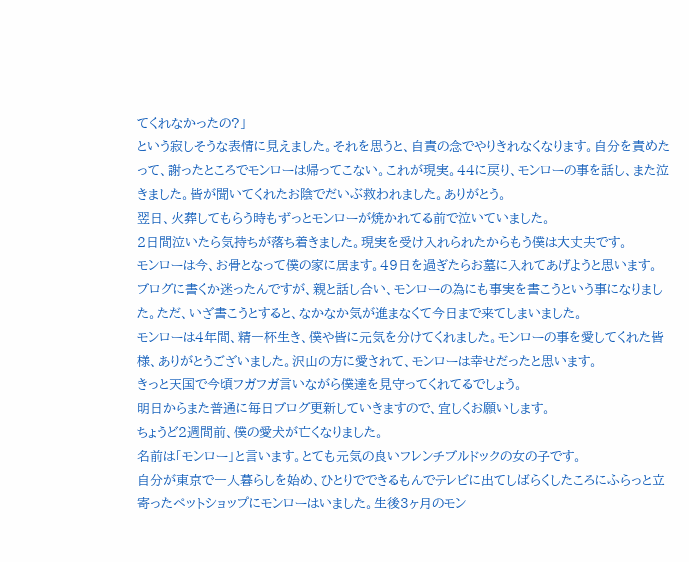てくれなかったの?」
という寂しそうな表情に見えました。それを思うと、自責の念でやりきれなくなります。自分を責めたって、謝ったところでモンローは帰ってこない。これが現実。44に戻り、モンローの事を話し、また泣きました。皆が聞いてくれたお陰でだいぶ救われました。ありがとう。
翌日、火葬してもらう時もずっとモンローが焼かれてる前で泣いていました。
2日間泣いたら気持ちが落ち着きました。現実を受け入れられたからもう僕は大丈夫です。
モンローは今、お骨となって僕の家に居ます。49日を過ぎたらお墓に入れてあげようと思います。
ブログに書くか迷ったんですが、親と話し合い、モンローの為にも事実を書こうという事になりました。ただ、いざ書こうとすると、なかなか気が進まなくて今日まで来てしまいました。
モンローは4年間、精一杯生き、僕や皆に元気を分けてくれました。モンローの事を愛してくれた皆様、ありがとうございました。沢山の方に愛されて、モンローは幸せだったと思います。
きっと天国で今頃フガフガ言いながら僕達を見守ってくれてるでしょう。
明日からまた普通に毎日ブログ更新していきますので、宜しくお願いします。
ちょうど2週間前、僕の愛犬が亡くなりました。
名前は「モンロー」と言います。とても元気の良いフレンチブルドックの女の子です。
自分が東京で一人暮らしを始め、ひとりでできるもんでテレビに出てしばらくしたころにふらっと立寄ったペットショップにモンローはいました。生後3ヶ月のモン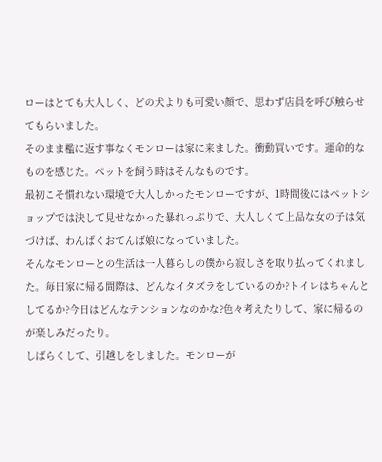ローはとても大人しく、どの犬よりも可愛い顔で、思わず店員を呼び触らせてもらいました。
そのまま檻に返す事なくモンローは家に来ました。衝動買いです。運命的なものを感じた。ペットを飼う時はそんなものです。
最初こそ慣れない環境で大人しかったモンローですが、1時間後にはペットショップでは決して見せなかった暴れっぷりで、大人しくて上品な女の子は気づけば、わんぱくおてんば娘になっていました。
そんなモンローとの生活は一人暮らしの僕から寂しさを取り払ってくれました。毎日家に帰る間際は、どんなイタズラをしているのか?トイレはちゃんとしてるか?今日はどんなテンションなのかな?色々考えたりして、家に帰るのが楽しみだったり。
しばらくして、引越しをしました。モンローが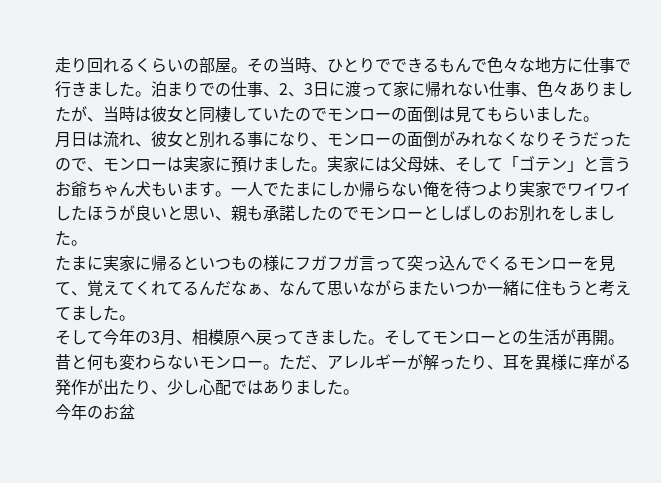走り回れるくらいの部屋。その当時、ひとりでできるもんで色々な地方に仕事で行きました。泊まりでの仕事、2、3日に渡って家に帰れない仕事、色々ありましたが、当時は彼女と同棲していたのでモンローの面倒は見てもらいました。
月日は流れ、彼女と別れる事になり、モンローの面倒がみれなくなりそうだったので、モンローは実家に預けました。実家には父母妹、そして「ゴテン」と言うお爺ちゃん犬もいます。一人でたまにしか帰らない俺を待つより実家でワイワイしたほうが良いと思い、親も承諾したのでモンローとしばしのお別れをしました。
たまに実家に帰るといつもの様にフガフガ言って突っ込んでくるモンローを見て、覚えてくれてるんだなぁ、なんて思いながらまたいつか一緒に住もうと考えてました。
そして今年の3月、相模原へ戻ってきました。そしてモンローとの生活が再開。昔と何も変わらないモンロー。ただ、アレルギーが解ったり、耳を異様に痒がる発作が出たり、少し心配ではありました。
今年のお盆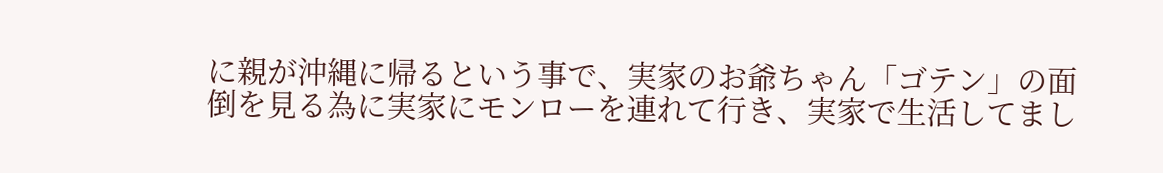に親が沖縄に帰るという事で、実家のお爺ちゃん「ゴテン」の面倒を見る為に実家にモンローを連れて行き、実家で生活してまし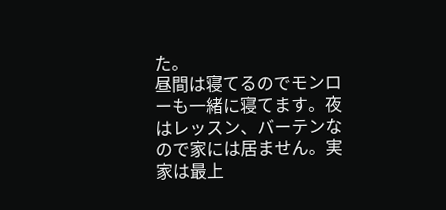た。
昼間は寝てるのでモンローも一緒に寝てます。夜はレッスン、バーテンなので家には居ません。実家は最上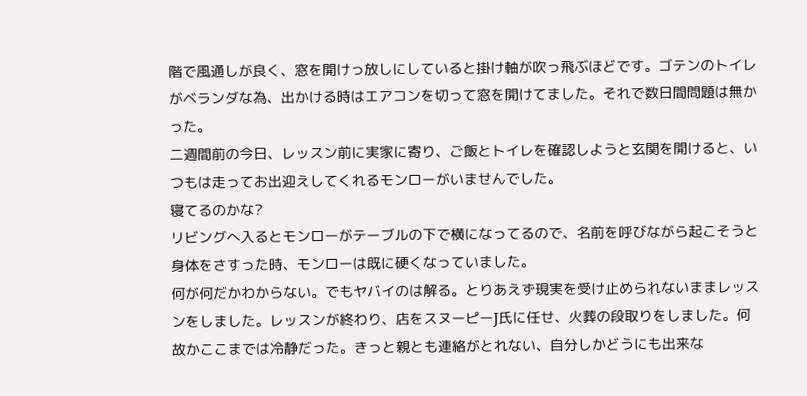階で風通しが良く、窓を開けっ放しにしていると掛け軸が吹っ飛ぶほどです。ゴテンのトイレがベランダな為、出かける時はエアコンを切って窓を開けてました。それで数日間問題は無かった。
二週間前の今日、レッスン前に実家に寄り、ご飯とトイレを確認しようと玄関を開けると、いつもは走ってお出迎えしてくれるモンローがいませんでした。
寝てるのかな?
リビングへ入るとモンローがテーブルの下で横になってるので、名前を呼びながら起こそうと身体をさすった時、モンローは既に硬くなっていました。
何が何だかわからない。でもヤバイのは解る。とりあえず現実を受け止められないままレッスンをしました。レッスンが終わり、店をスヌーピーJ氏に任せ、火葬の段取りをしました。何故かここまでは冷静だった。きっと親とも連絡がとれない、自分しかどうにも出来な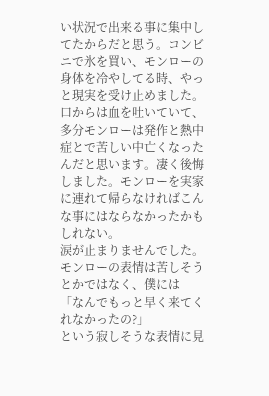い状況で出来る事に集中してたからだと思う。コンビニで氷を買い、モンローの身体を冷やしてる時、やっと現実を受け止めました。口からは血を吐いていて、多分モンローは発作と熱中症とで苦しい中亡くなったんだと思います。凄く後悔しました。モンローを実家に連れて帰らなければこんな事にはならなかったかもしれない。
涙が止まりませんでした。モンローの表情は苦しそうとかではなく、僕には
「なんでもっと早く来てくれなかったの?」
という寂しそうな表情に見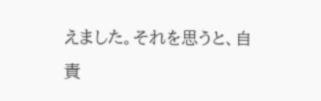えました。それを思うと、自責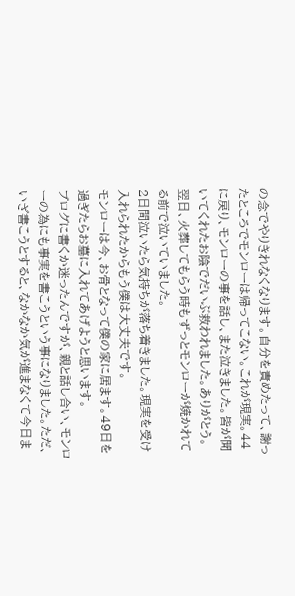の念でやりきれなくなります。自分を責めたって、謝ったところでモンローは帰ってこない。これが現実。44に戻り、モンローの事を話し、また泣きました。皆が聞いてくれたお陰でだいぶ救われました。ありがとう。
翌日、火葬してもらう時もずっとモンローが焼かれてる前で泣いていました。
2日間泣いたら気持ちが落ち着きました。現実を受け入れられたからもう僕は大丈夫です。
モンローは今、お骨となって僕の家に居ます。49日を過ぎたらお墓に入れてあげようと思います。
ブログに書くか迷ったんですが、親と話し合い、モンローの為にも事実を書こうという事になりました。ただ、いざ書こうとすると、なかなか気が進まなくて今日ま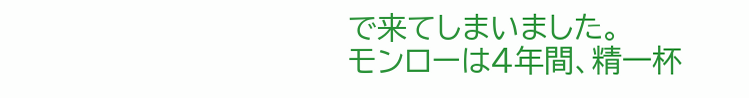で来てしまいました。
モンローは4年間、精一杯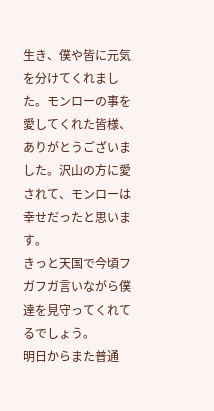生き、僕や皆に元気を分けてくれました。モンローの事を愛してくれた皆様、ありがとうございました。沢山の方に愛されて、モンローは幸せだったと思います。
きっと天国で今頃フガフガ言いながら僕達を見守ってくれてるでしょう。
明日からまた普通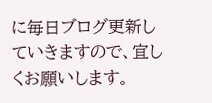に毎日ブログ更新していきますので、宜しくお願いします。